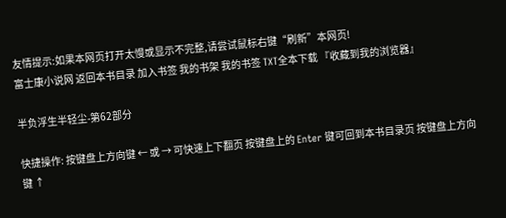友情提示:如果本网页打开太慢或显示不完整,请尝试鼠标右键“刷新”本网页!
富士康小说网 返回本书目录 加入书签 我的书架 我的书签 TXT全本下载 『收藏到我的浏览器』

半负浮生半轻尘-第62部分

快捷操作: 按键盘上方向键 ← 或 → 可快速上下翻页 按键盘上的 Enter 键可回到本书目录页 按键盘上方向键 ↑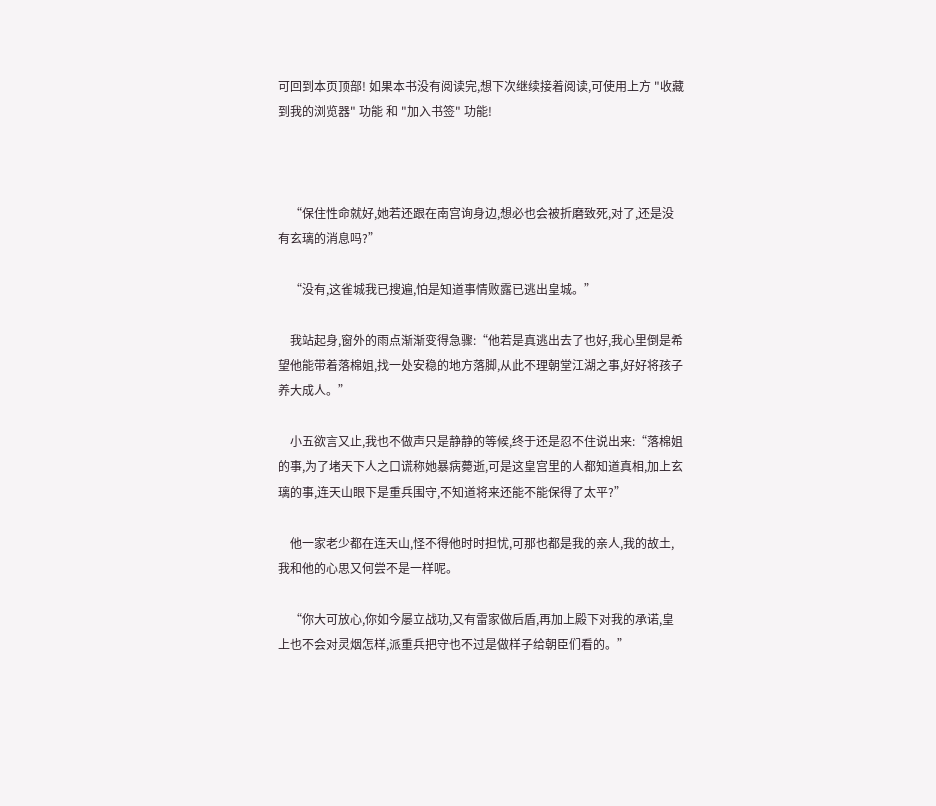可回到本页顶部! 如果本书没有阅读完,想下次继续接着阅读,可使用上方 "收藏到我的浏览器" 功能 和 "加入书签" 功能!



    “保住性命就好,她若还跟在南宫询身边,想必也会被折磨致死,对了,还是没有玄璃的消息吗?”

    “没有,这雀城我已搜遍,怕是知道事情败露已逃出皇城。”

    我站起身,窗外的雨点渐渐变得急骤:“他若是真逃出去了也好,我心里倒是希望他能带着落棉姐,找一处安稳的地方落脚,从此不理朝堂江湖之事,好好将孩子养大成人。”

    小五欲言又止,我也不做声只是静静的等候,终于还是忍不住说出来:“落棉姐的事,为了堵天下人之口谎称她暴病薨逝,可是这皇宫里的人都知道真相,加上玄璃的事,连天山眼下是重兵围守,不知道将来还能不能保得了太平?”

    他一家老少都在连天山,怪不得他时时担忧,可那也都是我的亲人,我的故土,我和他的心思又何尝不是一样呢。

    “你大可放心,你如今屡立战功,又有雷家做后盾,再加上殿下对我的承诺,皇上也不会对灵烟怎样,派重兵把守也不过是做样子给朝臣们看的。”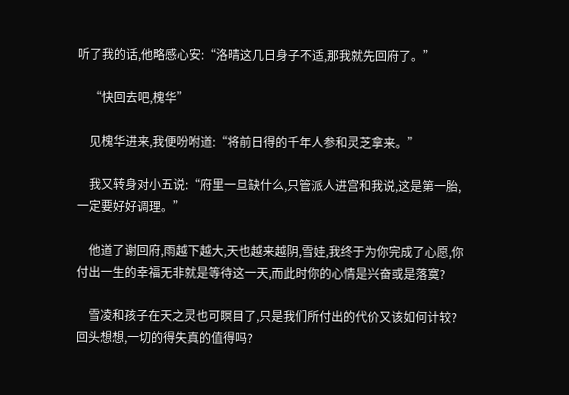听了我的话,他略感心安:“洛晴这几日身子不适,那我就先回府了。”

    “快回去吧,槐华”

    见槐华进来,我便吩咐道:“将前日得的千年人参和灵芝拿来。”

    我又转身对小五说:“府里一旦缺什么,只管派人进宫和我说,这是第一胎,一定要好好调理。”

    他道了谢回府,雨越下越大,天也越来越阴,雪娃,我终于为你完成了心愿,你付出一生的幸福无非就是等待这一天,而此时你的心情是兴奋或是落寞?

    雪凌和孩子在天之灵也可瞑目了,只是我们所付出的代价又该如何计较?回头想想,一切的得失真的值得吗?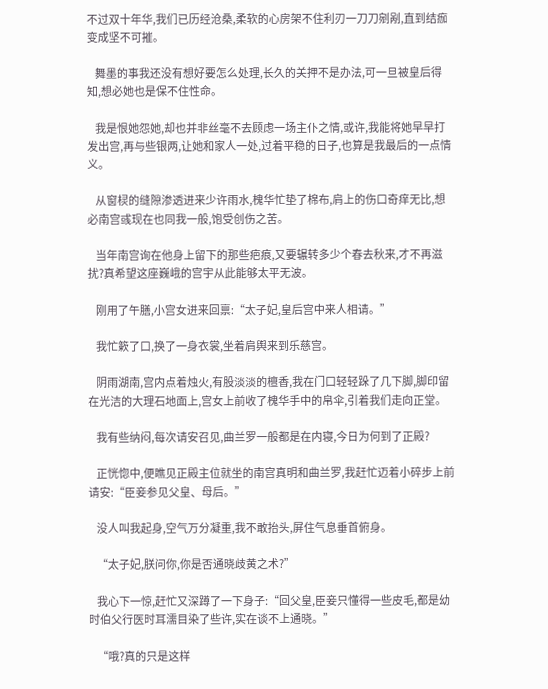不过双十年华,我们已历经沧桑,柔软的心房架不住利刃一刀刀剜剐,直到结痂变成坚不可摧。

    舞墨的事我还没有想好要怎么处理,长久的关押不是办法,可一旦被皇后得知,想必她也是保不住性命。

    我是恨她怨她,却也并非丝毫不去顾虑一场主仆之情,或许,我能将她早早打发出宫,再与些银两,让她和家人一处,过着平稳的日子,也算是我最后的一点情义。

    从窗棂的缝隙渗透进来少许雨水,槐华忙垫了棉布,肩上的伤口奇痒无比,想必南宫彧现在也同我一般,饱受创伤之苦。

    当年南宫询在他身上留下的那些疤痕,又要辗转多少个春去秋来,才不再滋扰?真希望这座巍峨的宫宇从此能够太平无波。

    刚用了午膳,小宫女进来回禀:“太子妃,皇后宫中来人相请。”

    我忙簌了口,换了一身衣裳,坐着肩舆来到乐慈宫。

    阴雨湖南,宫内点着烛火,有股淡淡的檀香,我在门口轻轻跺了几下脚,脚印留在光洁的大理石地面上,宫女上前收了槐华手中的帛伞,引着我们走向正堂。

    我有些纳闷,每次请安召见,曲兰罗一般都是在内寝,今日为何到了正殿?

    正恍惚中,便瞧见正殿主位就坐的南宫真明和曲兰罗,我赶忙迈着小碎步上前请安:“臣妾参见父皇、母后。”

    没人叫我起身,空气万分凝重,我不敢抬头,屏住气息垂首俯身。

    “太子妃,朕问你,你是否通晓歧黄之术?”

    我心下一惊,赶忙又深蹲了一下身子:“回父皇,臣妾只懂得一些皮毛,都是幼时伯父行医时耳濡目染了些许,实在谈不上通晓。”

    “哦?真的只是这样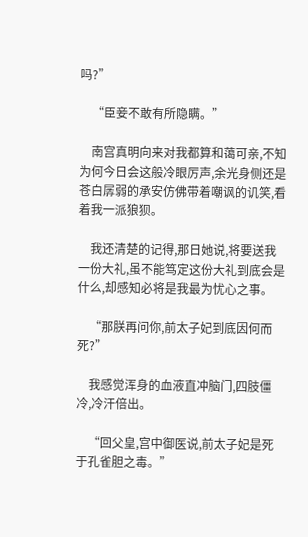吗?”

    “臣妾不敢有所隐瞒。”

    南宫真明向来对我都算和蔼可亲,不知为何今日会这般冷眼厉声,余光身侧还是苍白孱弱的承安仿佛带着嘲讽的讥笑,看着我一派狼狈。

    我还清楚的记得,那日她说,将要送我一份大礼,虽不能笃定这份大礼到底会是什么,却感知必将是我最为忧心之事。

    “那朕再问你,前太子妃到底因何而死?”

    我感觉浑身的血液直冲脑门,四肢僵冷,冷汗倍出。

    “回父皇,宫中御医说,前太子妃是死于孔雀胆之毒。”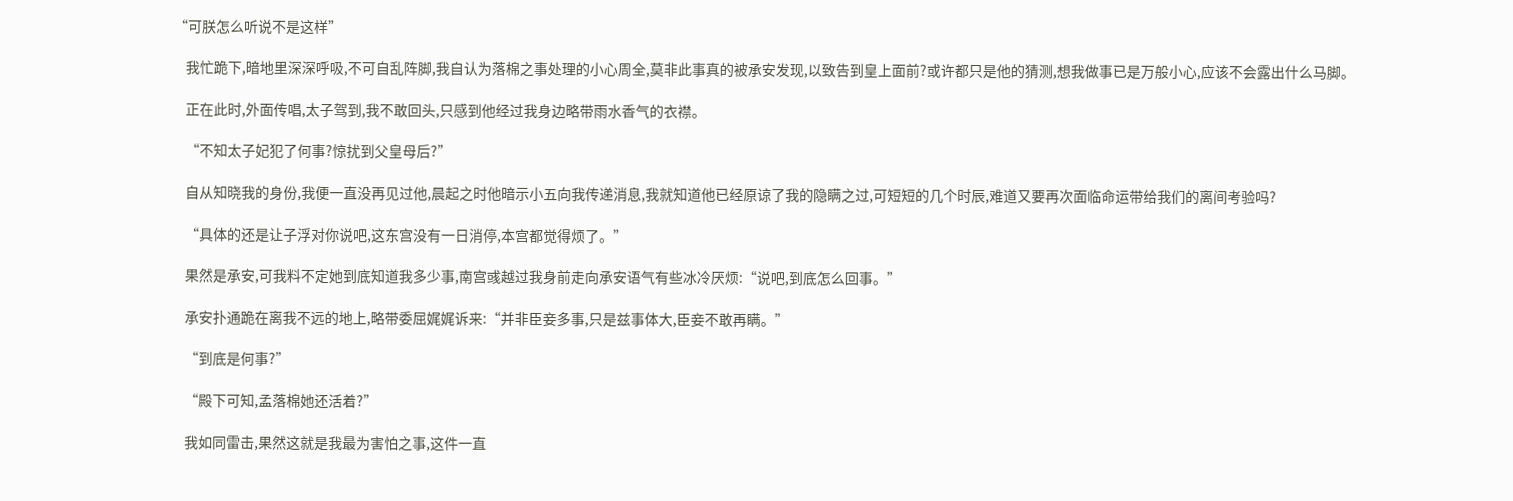“可朕怎么听说不是这样”

    我忙跪下,暗地里深深呼吸,不可自乱阵脚,我自认为落棉之事处理的小心周全,莫非此事真的被承安发现,以致告到皇上面前?或许都只是他的猜测,想我做事已是万般小心,应该不会露出什么马脚。

    正在此时,外面传唱,太子驾到,我不敢回头,只感到他经过我身边略带雨水香气的衣襟。

    “不知太子妃犯了何事?惊扰到父皇母后?”

    自从知晓我的身份,我便一直没再见过他,晨起之时他暗示小五向我传递消息,我就知道他已经原谅了我的隐瞒之过,可短短的几个时辰,难道又要再次面临命运带给我们的离间考验吗?

    “具体的还是让子浮对你说吧,这东宫没有一日消停,本宫都觉得烦了。”

    果然是承安,可我料不定她到底知道我多少事,南宫彧越过我身前走向承安语气有些冰冷厌烦:“说吧,到底怎么回事。”

    承安扑通跪在离我不远的地上,略带委屈娓娓诉来:“并非臣妾多事,只是兹事体大,臣妾不敢再瞒。”

    “到底是何事?”

    “殿下可知,孟落棉她还活着?”

    我如同雷击,果然这就是我最为害怕之事,这件一直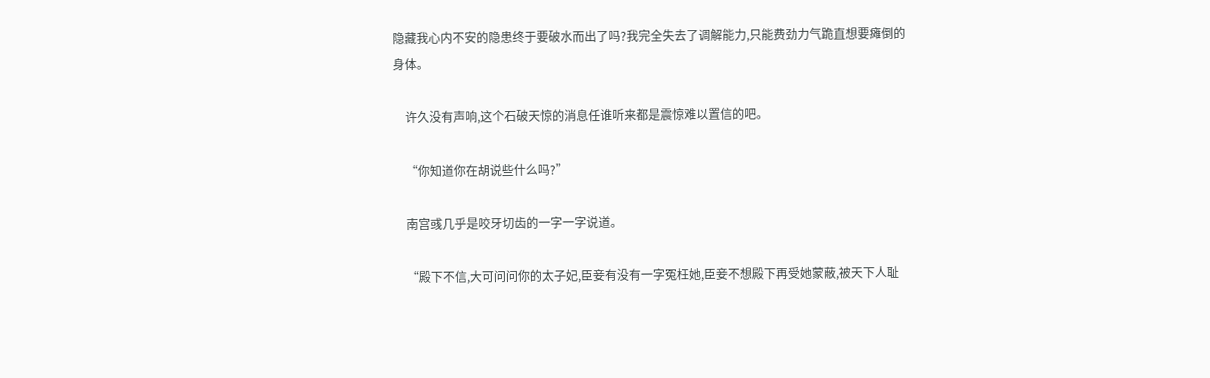隐藏我心内不安的隐患终于要破水而出了吗?我完全失去了调解能力,只能费劲力气跪直想要瘫倒的身体。

    许久没有声响,这个石破天惊的消息任谁听来都是震惊难以置信的吧。

    “你知道你在胡说些什么吗?”

    南宫彧几乎是咬牙切齿的一字一字说道。

    “殿下不信,大可问问你的太子妃,臣妾有没有一字冤枉她,臣妾不想殿下再受她蒙蔽,被天下人耻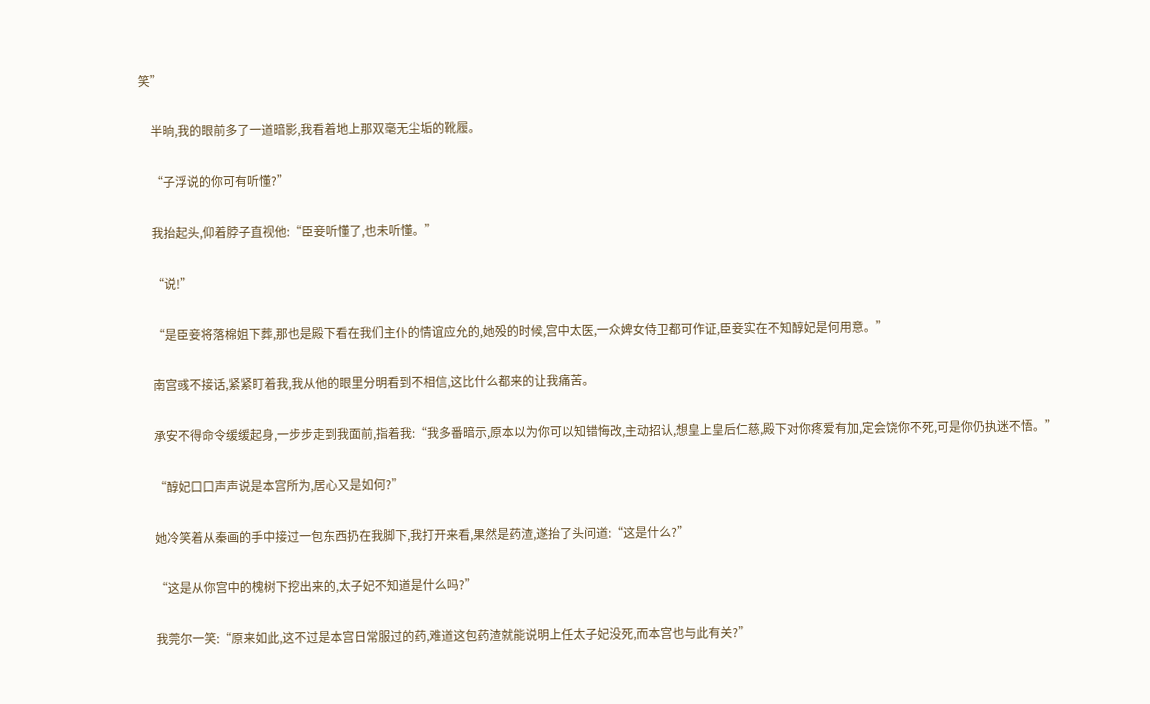笑”

    半晌,我的眼前多了一道暗影,我看着地上那双毫无尘垢的靴履。

    “子浮说的你可有听懂?”

    我抬起头,仰着脖子直视他:“臣妾听懂了,也未听懂。”

    “说!”

    “是臣妾将落棉姐下葬,那也是殿下看在我们主仆的情谊应允的,她殁的时候,宫中太医,一众婢女侍卫都可作证,臣妾实在不知醇妃是何用意。”

    南宫彧不接话,紧紧盯着我,我从他的眼里分明看到不相信,这比什么都来的让我痛苦。

    承安不得命令缓缓起身,一步步走到我面前,指着我:“我多番暗示,原本以为你可以知错悔改,主动招认,想皇上皇后仁慈,殿下对你疼爱有加,定会饶你不死,可是你仍执迷不悟。”

    “醇妃口口声声说是本宫所为,居心又是如何?”

    她冷笑着从秦画的手中接过一包东西扔在我脚下,我打开来看,果然是药渣,遂抬了头问道:“这是什么?”

    “这是从你宫中的槐树下挖出来的,太子妃不知道是什么吗?”

    我莞尔一笑:“原来如此,这不过是本宫日常服过的药,难道这包药渣就能说明上任太子妃没死,而本宫也与此有关?”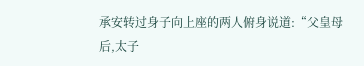承安转过身子向上座的两人俯身说道:“父皇母后,太子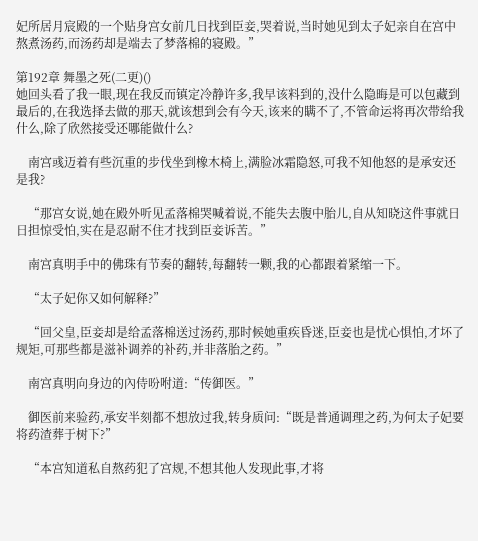妃所居月宸殿的一个贴身宫女前几日找到臣妾,哭着说,当时她见到太子妃亲自在宫中熬煮汤药,而汤药却是端去了梦落棉的寝殿。”

第192章 舞墨之死(二更)()
她回头看了我一眼,现在我反而镇定冷静许多,我早该料到的,没什么隐晦是可以包藏到最后的,在我选择去做的那天,就该想到会有今天,该来的瞒不了,不管命运将再次带给我什么,除了欣然接受还哪能做什么?

    南宫彧迈着有些沉重的步伐坐到橡木椅上,满脸冰霜隐怒,可我不知他怒的是承安还是我?

    “那宫女说,她在殿外听见孟落棉哭喊着说,不能失去腹中胎儿,自从知晓这件事就日日担惊受怕,实在是忍耐不住才找到臣妾诉苦。”

    南宫真明手中的佛珠有节奏的翻转,每翻转一颗,我的心都跟着紧缩一下。

    “太子妃你又如何解释?”

    “回父皇,臣妾却是给孟落棉送过汤药,那时候她重疾昏迷,臣妾也是忧心惧怕,才坏了规矩,可那些都是滋补调养的补药,并非落胎之药。”

    南宫真明向身边的內侍吩咐道:“传御医。”

    御医前来验药,承安半刻都不想放过我,转身质问:“既是普通调理之药,为何太子妃要将药渣葬于树下?”

    “本宫知道私自熬药犯了宫规,不想其他人发现此事,才将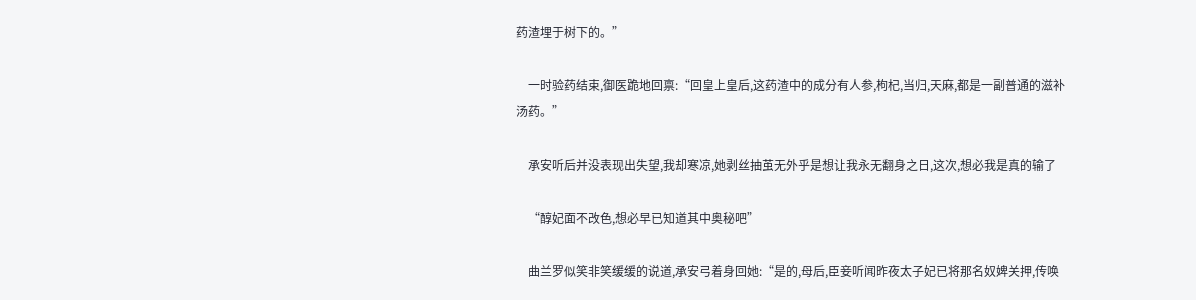药渣埋于树下的。”

    一时验药结束,御医跪地回禀:“回皇上皇后,这药渣中的成分有人参,枸杞,当归,天麻,都是一副普通的滋补汤药。”

    承安听后并没表现出失望,我却寒凉,她剥丝抽茧无外乎是想让我永无翻身之日,这次,想必我是真的输了

    “醇妃面不改色,想必早已知道其中奥秘吧”

    曲兰罗似笑非笑缓缓的说道,承安弓着身回她:“是的,母后,臣妾听闻昨夜太子妃已将那名奴婢关押,传唤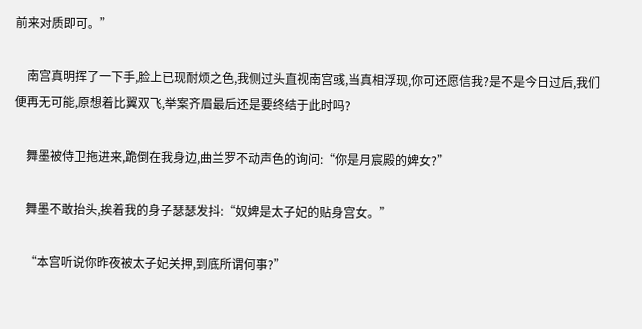前来对质即可。”

    南宫真明挥了一下手,脸上已现耐烦之色,我侧过头直视南宫彧,当真相浮现,你可还愿信我?是不是今日过后,我们便再无可能,原想着比翼双飞,举案齐眉最后还是要终结于此时吗?

    舞墨被侍卫拖进来,跪倒在我身边,曲兰罗不动声色的询问:“你是月宸殿的婢女?”

    舞墨不敢抬头,挨着我的身子瑟瑟发抖:“奴婢是太子妃的贴身宫女。”

    “本宫听说你昨夜被太子妃关押,到底所谓何事?”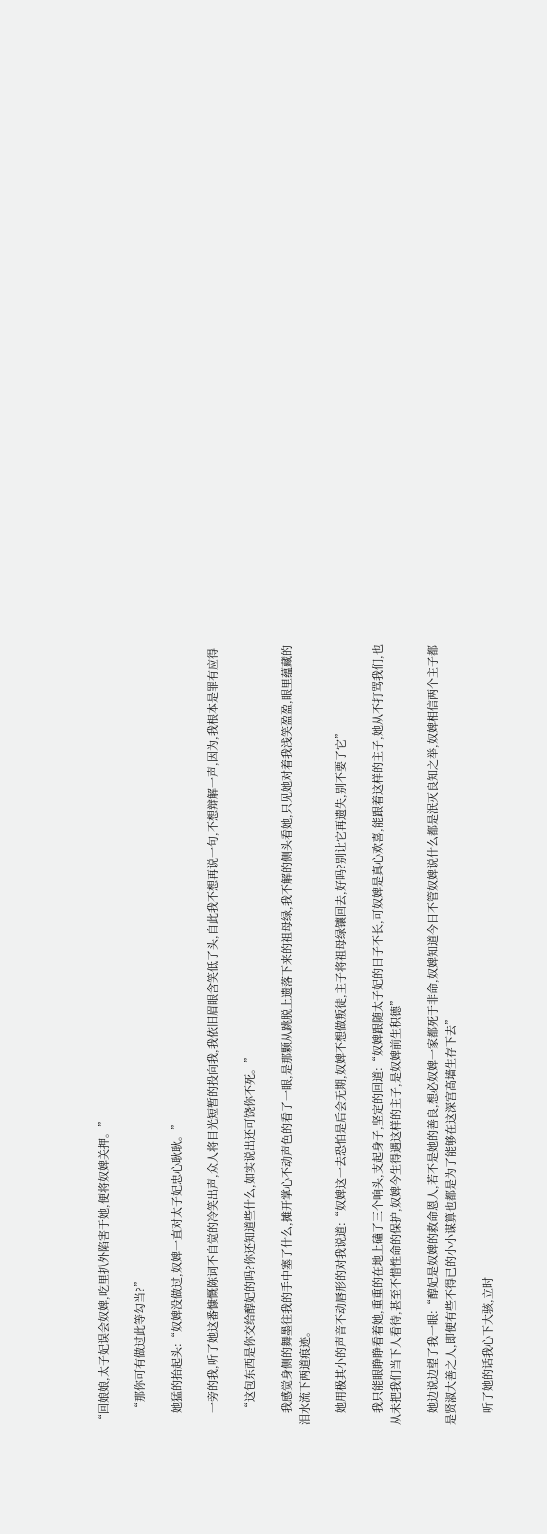“回娘娘,太子妃误会奴婢,吃里扒外陷害于她,便将奴婢关押。”

    “那你可有做过此等勾当?”

    她猛的抬起头:“奴婢没做过,奴婢一直对太子妃忠心耿耿。”

    一旁的我,听了她这番慷慨陈词不自觉的冷笑出声,众人将目光短暂的投向我,我依旧眉眼含笑低了头,自此我不想再说一句,不想辩解一声,因为,我根本是罪有应得

    “这包东西是你交给醇妃的吗?你还知道些什么,如实说出还可饶你不死。”

    我感觉身侧的舞墨往我的手中塞了什么,摊开掌心不动声色的看了一眼,是那颗从跳脱上遗落下来的祖母绿,我不解的侧头看她,只见她对着我浅笑盈盈,眼里蕴藏的泪水流下两道痕迹。

    她用极其小的声音不动唇形的对我说道:“奴婢这一去恐怕是后会无期,奴婢不想做叛徒,主子将祖母绿镶回去,好吗?别让它再遗失,别不要了它”

    我只能眼睁睁看着她,重重的在地上磕了三个响头,支起身子,坚定的回道:“奴婢跟随太子妃的日子不长,可奴婢是真心欢喜,能跟着这样的主子,她从不打骂我们,也从未把我们当下人看待,甚至不惜性命的保护,奴婢今生得遇这样的主子,是奴婢前生积德”

    她边说边望了我一眼:“醇妃是奴婢的救命恩人,若不是她的善良,想必奴婢一家都死于非命,奴婢知道今日不管奴婢说什么都是泯灭良知之举,奴婢相信两个主子都是贤淑大善之人,即便有些不得已的小小谋算也都是为了能够在这深宫高墙生存下去”

    听了她的话我心下大骇,立时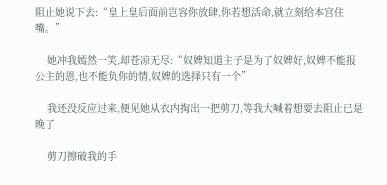阻止她说下去:“皇上皇后面前岂容你放肆,你若想活命,就立刻给本宫住嘴。”

    她冲我嫣然一笑,却苍凉无尽:“奴婢知道主子是为了奴婢好,奴婢不能报公主的恩,也不能负你的情,奴婢的选择只有一个”

    我还没反应过来,便见她从衣内掏出一把剪刀,等我大喊着想要去阻止已是晚了

    剪刀擦破我的手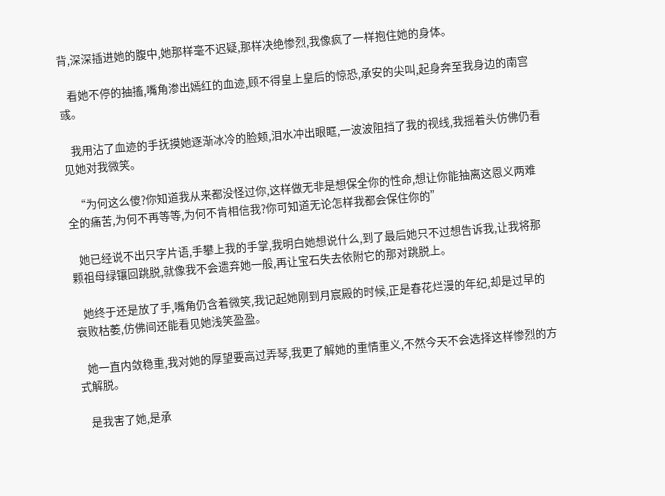背,深深插进她的腹中,她那样毫不迟疑,那样决绝惨烈,我像疯了一样抱住她的身体。

    看她不停的抽搐,嘴角渗出嫣红的血迹,顾不得皇上皇后的惊恐,承安的尖叫,起身奔至我身边的南宫彧。

    我用沾了血迹的手抚摸她逐渐冰冷的脸颊,泪水冲出眼眶,一波波阻挡了我的视线,我摇着头仿佛仍看见她对我微笑。

    “为何这么傻?你知道我从来都没怪过你,这样做无非是想保全你的性命,想让你能抽离这恩义两难全的痛苦,为何不再等等,为何不肯相信我?你可知道无论怎样我都会保住你的”

    她已经说不出只字片语,手攀上我的手掌,我明白她想说什么,到了最后她只不过想告诉我,让我将那颗祖母绿镶回跳脱,就像我不会遗弃她一般,再让宝石失去依附它的那对跳脱上。

    她终于还是放了手,嘴角仍含着微笑,我记起她刚到月宸殿的时候,正是春花烂漫的年纪,却是过早的衰败枯萎,仿佛间还能看见她浅笑盈盈。

    她一直内敛稳重,我对她的厚望要高过弄琴,我更了解她的重情重义,不然今天不会选择这样惨烈的方式解脱。

    是我害了她,是承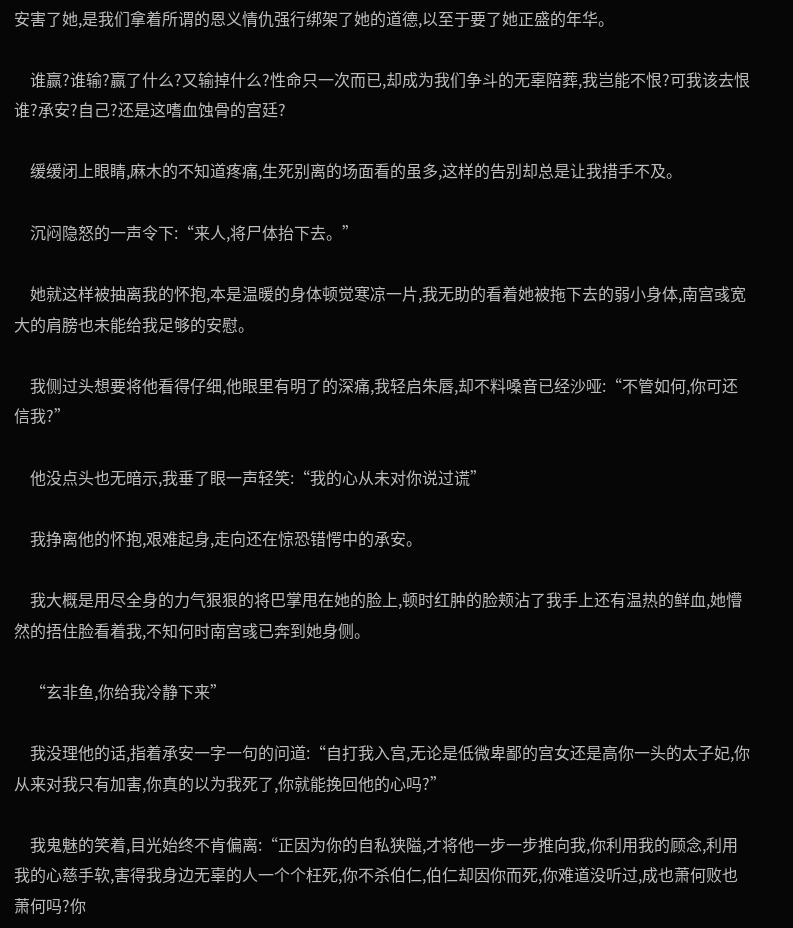安害了她,是我们拿着所谓的恩义情仇强行绑架了她的道德,以至于要了她正盛的年华。

    谁赢?谁输?赢了什么?又输掉什么?性命只一次而已,却成为我们争斗的无辜陪葬,我岂能不恨?可我该去恨谁?承安?自己?还是这嗜血蚀骨的宫廷?

    缓缓闭上眼睛,麻木的不知道疼痛,生死别离的场面看的虽多,这样的告别却总是让我措手不及。

    沉闷隐怒的一声令下:“来人,将尸体抬下去。”

    她就这样被抽离我的怀抱,本是温暖的身体顿觉寒凉一片,我无助的看着她被拖下去的弱小身体,南宫彧宽大的肩膀也未能给我足够的安慰。

    我侧过头想要将他看得仔细,他眼里有明了的深痛,我轻启朱唇,却不料嗓音已经沙哑:“不管如何,你可还信我?”

    他没点头也无暗示,我垂了眼一声轻笑:“我的心从未对你说过谎”

    我挣离他的怀抱,艰难起身,走向还在惊恐错愕中的承安。

    我大概是用尽全身的力气狠狠的将巴掌甩在她的脸上,顿时红肿的脸颊沾了我手上还有温热的鲜血,她懵然的捂住脸看着我,不知何时南宫彧已奔到她身侧。

    “玄非鱼,你给我冷静下来”

    我没理他的话,指着承安一字一句的问道:“自打我入宫,无论是低微卑鄙的宫女还是高你一头的太子妃,你从来对我只有加害,你真的以为我死了,你就能挽回他的心吗?”

    我鬼魅的笑着,目光始终不肯偏离:“正因为你的自私狭隘,才将他一步一步推向我,你利用我的顾念,利用我的心慈手软,害得我身边无辜的人一个个枉死,你不杀伯仁,伯仁却因你而死,你难道没听过,成也萧何败也萧何吗?你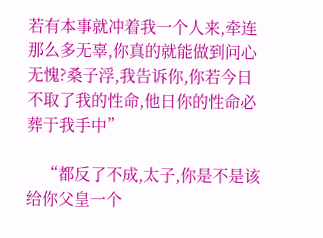若有本事就冲着我一个人来,牵连那么多无辜,你真的就能做到问心无愧?桑子浮,我告诉你,你若今日不取了我的性命,他日你的性命必葬于我手中”

    “都反了不成,太子,你是不是该给你父皇一个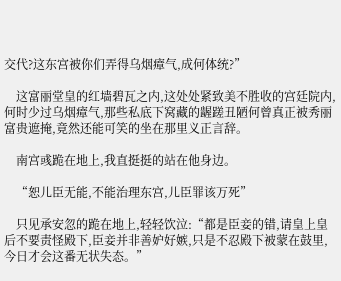交代?这东宫被你们弄得乌烟瘴气,成何体统?”

    这富丽堂皇的红墙碧瓦之内,这处处紧致美不胜收的宫廷院内,何时少过乌烟瘴气,那些私底下窝藏的龌蹉丑陋何曾真正被秀丽富贵遮掩,竟然还能可笑的坐在那里义正言辞。

    南宫彧跪在地上,我直挺挺的站在他身边。

    “恕儿臣无能,不能治理东宫,儿臣罪该万死”

    只见承安忽的跪在地上,轻轻饮泣:“都是臣妾的错,请皇上皇后不要责怪殿下,臣妾并非善妒好嫉,只是不忍殿下被蒙在鼓里,今日才会这番无状失态。”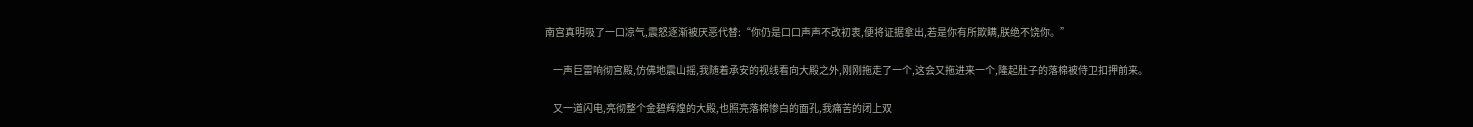南宫真明吸了一口凉气,震怒逐渐被厌恶代替:“你仍是口口声声不改初衷,便将证据拿出,若是你有所欺瞒,朕绝不饶你。”

    一声巨雷响彻宫殿,仿佛地震山摇,我随着承安的视线看向大殿之外,刚刚拖走了一个,这会又拖进来一个,隆起肚子的落棉被侍卫扣押前来。

    又一道闪电,亮彻整个金碧辉煌的大殿,也照亮落棉惨白的面孔,我痛苦的闭上双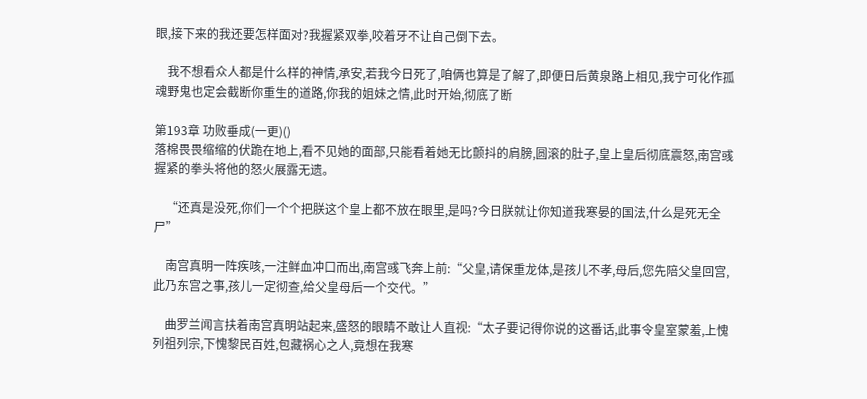眼,接下来的我还要怎样面对?我握紧双拳,咬着牙不让自己倒下去。

    我不想看众人都是什么样的神情,承安,若我今日死了,咱俩也算是了解了,即便日后黄泉路上相见,我宁可化作孤魂野鬼也定会截断你重生的道路,你我的姐妹之情,此时开始,彻底了断

第193章 功败垂成(一更)()
落棉畏畏缩缩的伏跪在地上,看不见她的面部,只能看着她无比颤抖的肩膀,圆滚的肚子,皇上皇后彻底震怒,南宫彧握紧的拳头将他的怒火展露无遗。

    “还真是没死,你们一个个把朕这个皇上都不放在眼里,是吗?今日朕就让你知道我寒晏的国法,什么是死无全尸”

    南宫真明一阵疾咳,一注鲜血冲口而出,南宫彧飞奔上前:“父皇,请保重龙体,是孩儿不孝,母后,您先陪父皇回宫,此乃东宫之事,孩儿一定彻查,给父皇母后一个交代。”

    曲罗兰闻言扶着南宫真明站起来,盛怒的眼睛不敢让人直视:“太子要记得你说的这番话,此事令皇室蒙羞,上愧列祖列宗,下愧黎民百姓,包藏祸心之人,竟想在我寒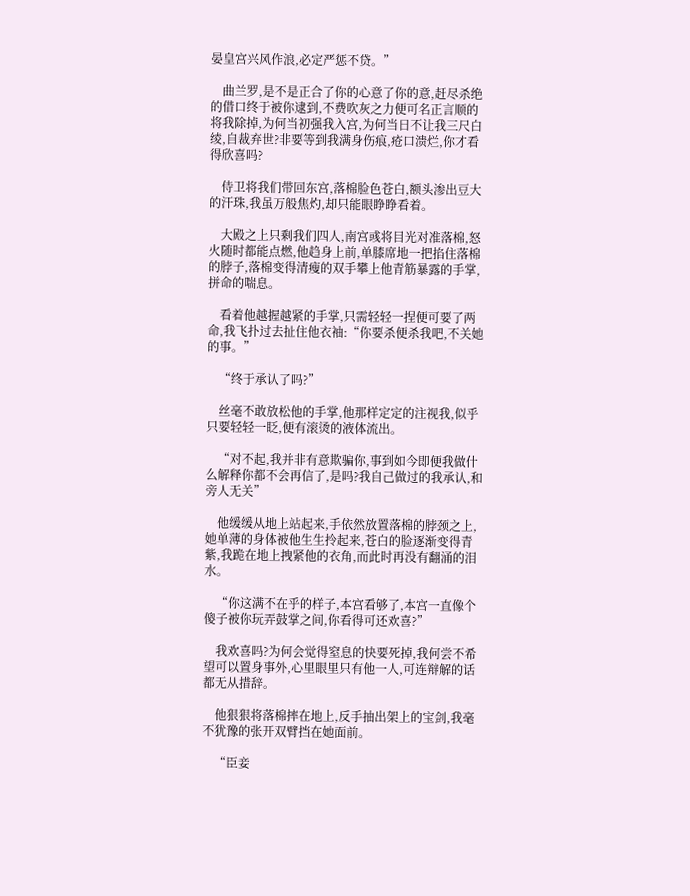晏皇宫兴风作浪,必定严惩不贷。”

    曲兰罗,是不是正合了你的心意了你的意,赶尽杀绝的借口终于被你逮到,不费吹灰之力便可名正言顺的将我除掉,为何当初强我入宫,为何当日不让我三尺白绫,自裁弃世?非要等到我满身伤痕,疮口溃烂,你才看得欣喜吗?

    侍卫将我们带回东宫,落棉脸色苍白,额头渗出豆大的汗珠,我虽万般焦灼,却只能眼睁睁看着。

    大殿之上只剩我们四人,南宫彧将目光对准落棉,怒火随时都能点燃,他趋身上前,单膝席地一把掐住落棉的脖子,落棉变得清瘦的双手攀上他青筋暴露的手掌,拼命的喘息。

    看着他越握越紧的手掌,只需轻轻一捏便可要了两命,我飞扑过去扯住他衣袖:“你要杀便杀我吧,不关她的事。”

    “终于承认了吗?”

    丝毫不敢放松他的手掌,他那样定定的注视我,似乎只要轻轻一眨,便有滚烫的液体流出。

    “对不起,我并非有意欺骗你,事到如今即便我做什么解释你都不会再信了,是吗?我自己做过的我承认,和旁人无关”

    他缓缓从地上站起来,手依然放置落棉的脖颈之上,她单薄的身体被他生生拎起来,苍白的脸逐渐变得青紫,我跪在地上拽紧他的衣角,而此时再没有翻涌的泪水。

    “你这满不在乎的样子,本宫看够了,本宫一直像个傻子被你玩弄鼓掌之间,你看得可还欢喜?”

    我欢喜吗?为何会觉得窒息的快要死掉,我何尝不希望可以置身事外,心里眼里只有他一人,可连辩解的话都无从措辞。

    他狠狠将落棉摔在地上,反手抽出架上的宝剑,我毫不犹豫的张开双臂挡在她面前。

    “臣妾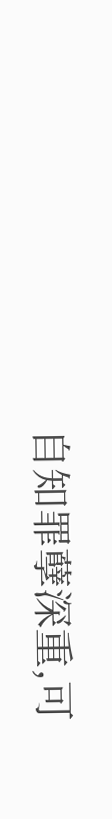自知罪孽深重,可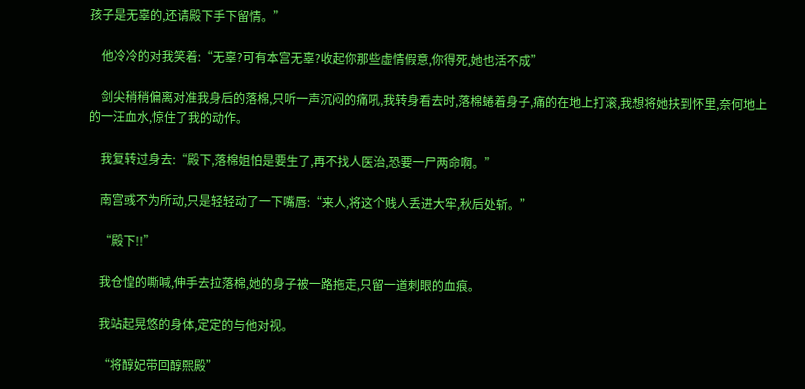孩子是无辜的,还请殿下手下留情。”

    他冷冷的对我笑着:“无辜?可有本宫无辜?收起你那些虚情假意,你得死,她也活不成”

    剑尖稍稍偏离对准我身后的落棉,只听一声沉闷的痛吼,我转身看去时,落棉蜷着身子,痛的在地上打滚,我想将她扶到怀里,奈何地上的一汪血水,惊住了我的动作。

    我复转过身去:“殿下,落棉姐怕是要生了,再不找人医治,恐要一尸两命啊。”

    南宫彧不为所动,只是轻轻动了一下嘴唇:“来人,将这个贱人丢进大牢,秋后处斩。”

    “殿下!!”

    我仓惶的嘶喊,伸手去拉落棉,她的身子被一路拖走,只留一道刺眼的血痕。

    我站起晃悠的身体,定定的与他对视。

    “将醇妃带回醇熙殿”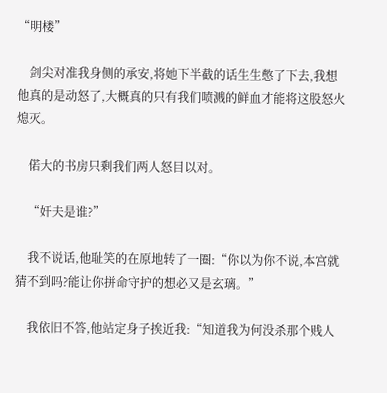“明楼”

    剑尖对准我身侧的承安,将她下半截的话生生憋了下去,我想他真的是动怒了,大概真的只有我们喷溅的鲜血才能将这股怒火熄灭。

    偌大的书房只剩我们两人怒目以对。

    “奸夫是谁?”

    我不说话,他耻笑的在原地转了一圈:“你以为你不说,本宫就猜不到吗?能让你拼命守护的想必又是玄璃。”

    我依旧不答,他站定身子挨近我:“知道我为何没杀那个贱人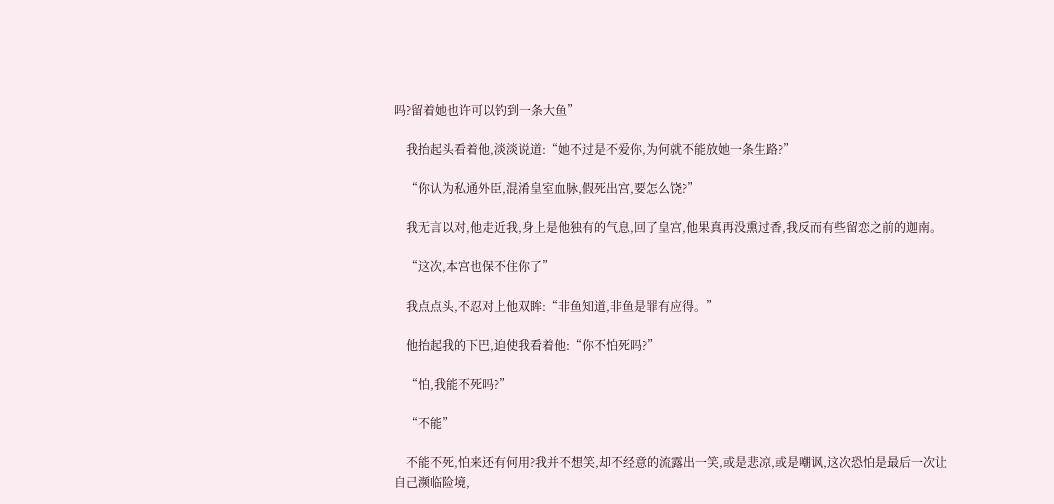吗?留着她也许可以钓到一条大鱼”

    我抬起头看着他,淡淡说道:“她不过是不爱你,为何就不能放她一条生路?”

    “你认为私通外臣,混淆皇室血脉,假死出宫,要怎么饶?”

    我无言以对,他走近我,身上是他独有的气息,回了皇宫,他果真再没熏过香,我反而有些留恋之前的迦南。

    “这次,本宫也保不住你了”

    我点点头,不忍对上他双眸:“非鱼知道,非鱼是罪有应得。”

    他抬起我的下巴,迫使我看着他:“你不怕死吗?”

    “怕,我能不死吗?”

    “不能”

    不能不死,怕来还有何用?我并不想笑,却不经意的流露出一笑,或是悲凉,或是嘲讽,这次恐怕是最后一次让自己濒临险境,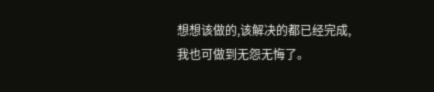想想该做的,该解决的都已经完成,我也可做到无怨无悔了。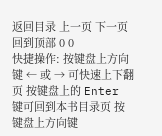返回目录 上一页 下一页 回到顶部 0 0
快捷操作: 按键盘上方向键 ← 或 → 可快速上下翻页 按键盘上的 Enter 键可回到本书目录页 按键盘上方向键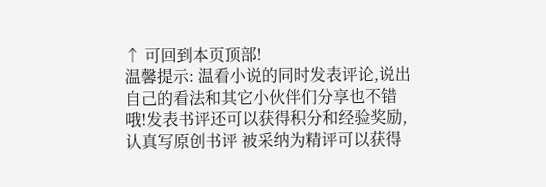↑ 可回到本页顶部!
温馨提示: 温看小说的同时发表评论,说出自己的看法和其它小伙伴们分享也不错哦!发表书评还可以获得积分和经验奖励,认真写原创书评 被采纳为精评可以获得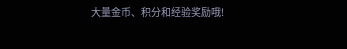大量金币、积分和经验奖励哦!